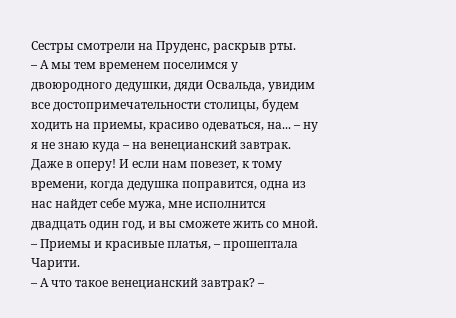Сестры смотрели на Пруденс, раскрыв рты.
– А мы тем временем поселимся у двоюродного дедушки, дяди Освальда, увидим все достопримечательности столицы, будем ходить на приемы, красиво одеваться, на... – ну я не знаю куда – на венецианский завтрак. Даже в оперу! И если нам повезет, к тому времени, когда дедушка поправится, одна из нас найдет себе мужа, мне исполнится двадцать один год, и вы сможете жить со мной.
– Приемы и красивые платья, – прошептала Чарити.
– А что такое венецианский завтрак? –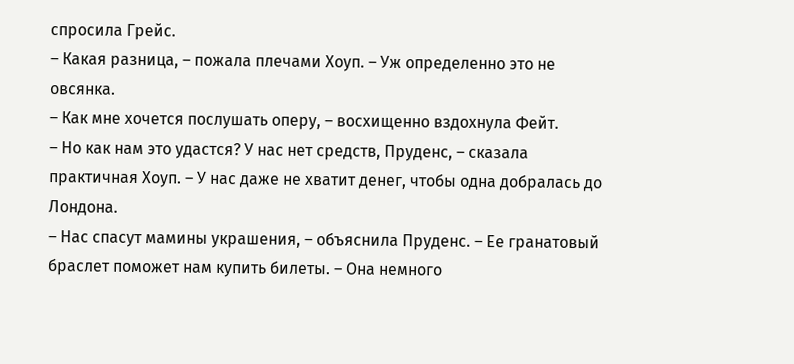спросила Грейс.
– Какая разница, – пожала плечами Хоуп. – Уж определенно это не овсянка.
– Как мне хочется послушать оперу, – восхищенно вздохнула Фейт.
– Но как нам это удастся? У нас нет средств, Пруденс, – сказала практичная Хоуп. – У нас даже не хватит денег, чтобы одна добралась до Лондона.
– Нас спасут мамины украшения, – объяснила Пруденс. – Ее гранатовый браслет поможет нам купить билеты. – Она немного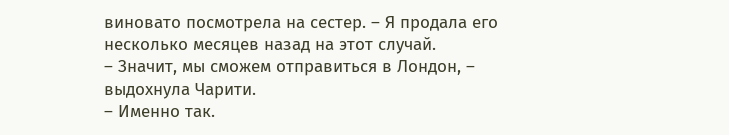виновато посмотрела на сестер. – Я продала его несколько месяцев назад на этот случай.
– Значит, мы сможем отправиться в Лондон, – выдохнула Чарити.
– Именно так.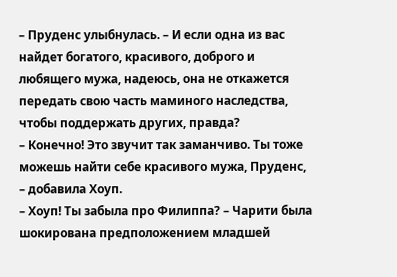– Пруденс улыбнулась. – И если одна из вас найдет богатого, красивого, доброго и любящего мужа, надеюсь, она не откажется передать свою часть маминого наследства, чтобы поддержать других, правда?
– Конечно! Это звучит так заманчиво. Ты тоже можешь найти себе красивого мужа, Пруденс, – добавила Хоуп.
– Хоуп! Ты забыла про Филиппа? – Чарити была шокирована предположением младшей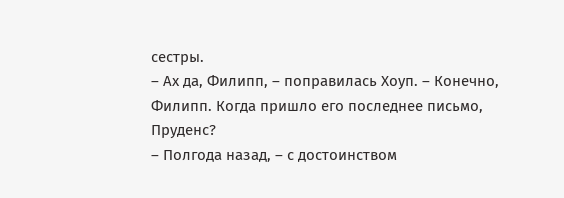сестры.
– Ах да, Филипп, – поправилась Хоуп. – Конечно, Филипп. Когда пришло его последнее письмо, Пруденс?
– Полгода назад, – с достоинством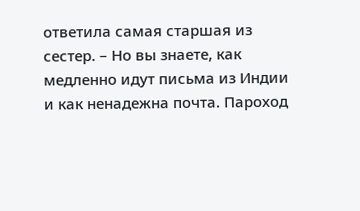ответила самая старшая из сестер. – Но вы знаете, как медленно идут письма из Индии и как ненадежна почта. Пароход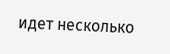идет несколько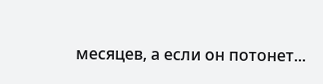месяцев, а если он потонет...